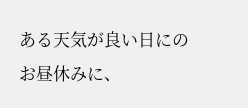ある天気が良い日にのお昼休みに、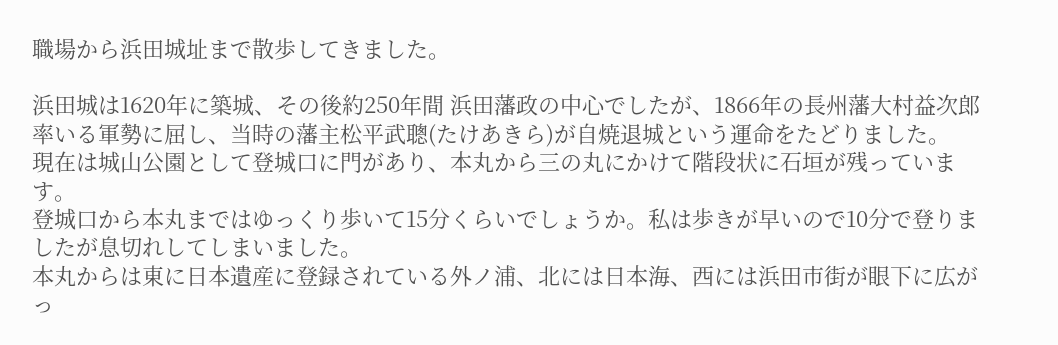職場から浜田城址まで散歩してきました。

浜田城は1620年に築城、その後約250年間 浜田藩政の中心でしたが、1866年の長州藩大村益次郎率いる軍勢に屈し、当時の藩主松平武聰(たけあきら)が自焼退城という運命をたどりました。
現在は城山公園として登城口に門があり、本丸から三の丸にかけて階段状に石垣が残っています。
登城口から本丸まではゆっくり歩いて15分くらいでしょうか。私は歩きが早いので10分で登りましたが息切れしてしまいました。
本丸からは東に日本遺産に登録されている外ノ浦、北には日本海、西には浜田市街が眼下に広がっ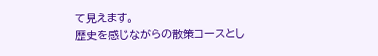て見えます。
歴史を感じながらの散策コースとし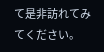て是非訪れてみてください。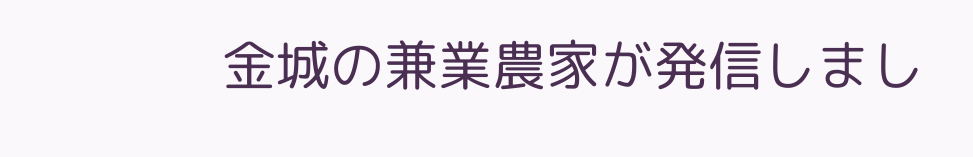金城の兼業農家が発信しまし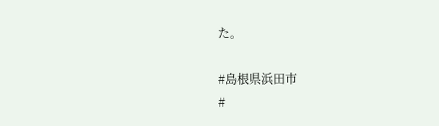た。

#島根県浜田市
#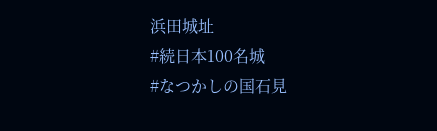浜田城址
#続日本100名城
#なつかしの国石見